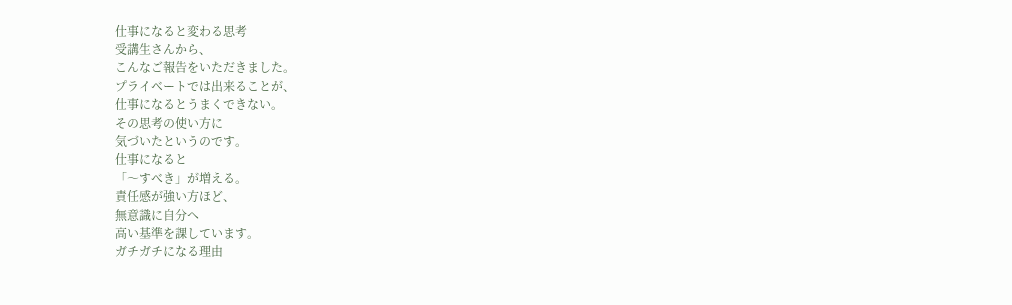仕事になると変わる思考
受講生さんから、
こんなご報告をいただきました。
プライベートでは出来ることが、
仕事になるとうまくできない。
その思考の使い方に
気づいたというのです。
仕事になると
「〜すべき」が増える。
責任感が強い方ほど、
無意識に自分へ
高い基準を課しています。
ガチガチになる理由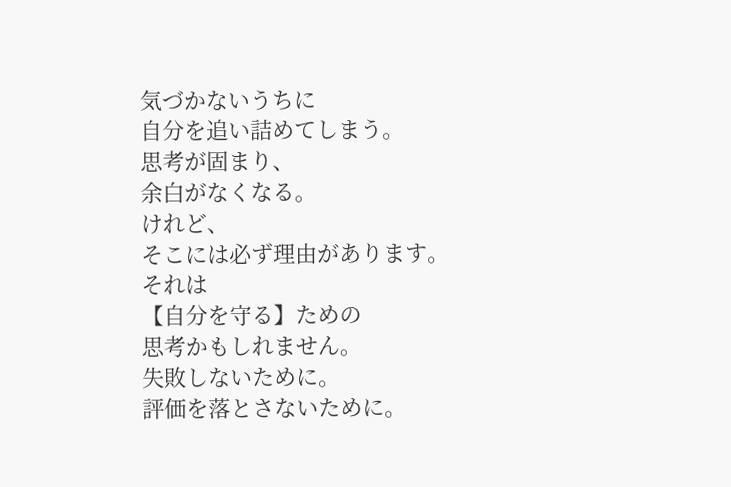気づかないうちに
自分を追い詰めてしまう。
思考が固まり、
余白がなくなる。
けれど、
そこには必ず理由があります。
それは
【自分を守る】ための
思考かもしれません。
失敗しないために。
評価を落とさないために。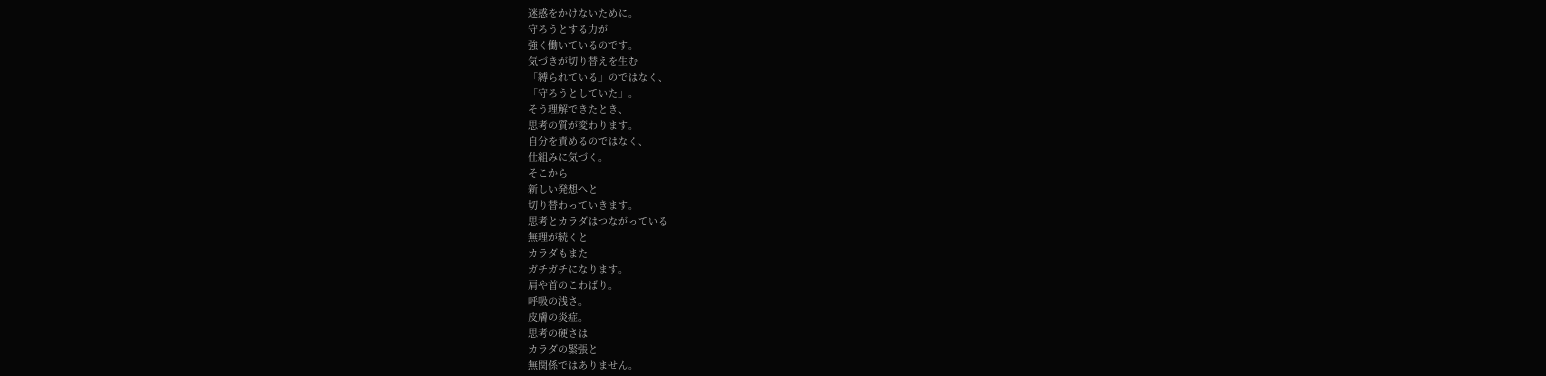迷惑をかけないために。
守ろうとする力が
強く働いているのです。
気づきが切り替えを生む
「縛られている」のではなく、
「守ろうとしていた」。
そう理解できたとき、
思考の質が変わります。
自分を責めるのではなく、
仕組みに気づく。
そこから
新しい発想へと
切り替わっていきます。
思考とカラダはつながっている
無理が続くと
カラダもまた
ガチガチになります。
肩や首のこわばり。
呼吸の浅さ。
皮膚の炎症。
思考の硬さは
カラダの緊張と
無関係ではありません。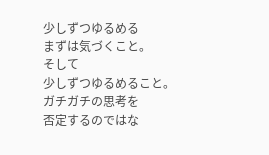少しずつゆるめる
まずは気づくこと。
そして
少しずつゆるめること。
ガチガチの思考を
否定するのではな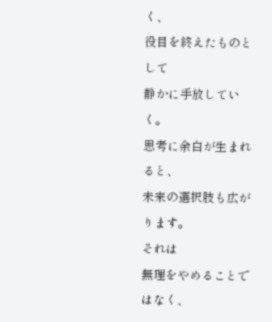く、
役目を終えたものとして
静かに手放していく。
思考に余白が生まれると、
未来の選択肢も広がります。
それは
無理をやめることではなく、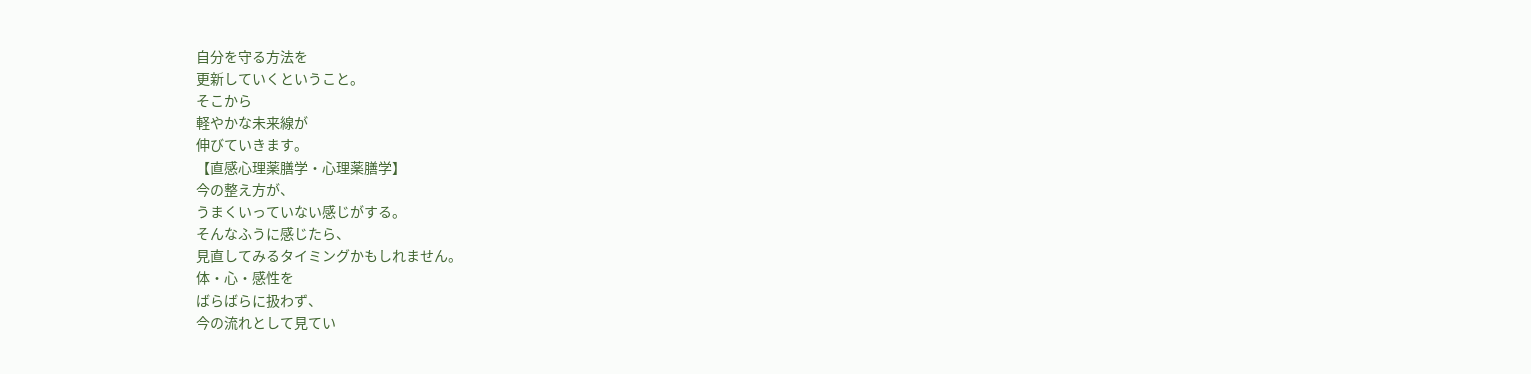自分を守る方法を
更新していくということ。
そこから
軽やかな未来線が
伸びていきます。
【直感心理薬膳学・心理薬膳学】
今の整え方が、
うまくいっていない感じがする。
そんなふうに感じたら、
見直してみるタイミングかもしれません。
体・心・感性を
ばらばらに扱わず、
今の流れとして見てい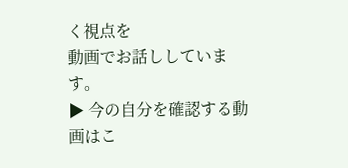く視点を
動画でお話ししています。
▶ 今の自分を確認する動画はこ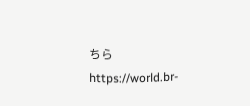ちら
https://world.br-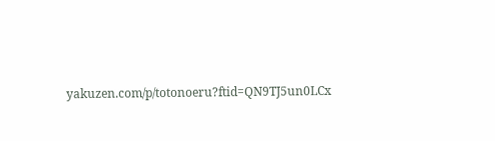yakuzen.com/p/totonoeru?ftid=QN9TJ5un0LCx